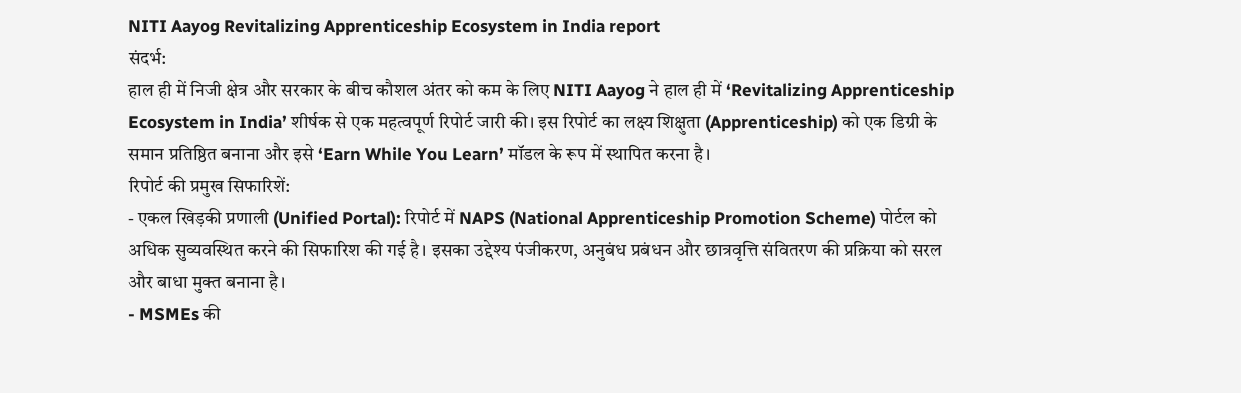NITI Aayog Revitalizing Apprenticeship Ecosystem in India report
संदर्भ:
हाल ही में निजी क्षेत्र और सरकार के बीच कौशल अंतर को कम के लिए NITI Aayog ने हाल ही में ‘Revitalizing Apprenticeship Ecosystem in India’ शीर्षक से एक महत्वपूर्ण रिपोर्ट जारी की। इस रिपोर्ट का लक्ष्य शिक्षुता (Apprenticeship) को एक डिग्री के समान प्रतिष्ठित बनाना और इसे ‘Earn While You Learn’ मॉडल के रूप में स्थापित करना है।
रिपोर्ट की प्रमुख सिफारिशें:
- एकल खिड़की प्रणाली (Unified Portal): रिपोर्ट में NAPS (National Apprenticeship Promotion Scheme) पोर्टल को अधिक सुव्यवस्थित करने की सिफारिश की गई है। इसका उद्देश्य पंजीकरण, अनुबंध प्रबंधन और छात्रवृत्ति संवितरण की प्रक्रिया को सरल और बाधा मुक्त बनाना है।
- MSMEs की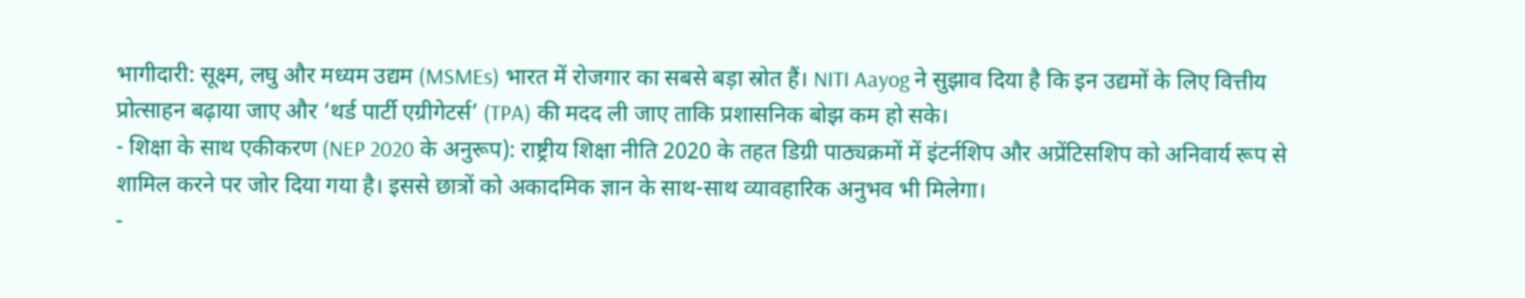भागीदारी: सूक्ष्म, लघु और मध्यम उद्यम (MSMEs) भारत में रोजगार का सबसे बड़ा स्रोत हैं। NITI Aayog ने सुझाव दिया है कि इन उद्यमों के लिए वित्तीय प्रोत्साहन बढ़ाया जाए और ‘थर्ड पार्टी एग्रीगेटर्स’ (TPA) की मदद ली जाए ताकि प्रशासनिक बोझ कम हो सके।
- शिक्षा के साथ एकीकरण (NEP 2020 के अनुरूप): राष्ट्रीय शिक्षा नीति 2020 के तहत डिग्री पाठ्यक्रमों में इंटर्नशिप और अप्रेंटिसशिप को अनिवार्य रूप से शामिल करने पर जोर दिया गया है। इससे छात्रों को अकादमिक ज्ञान के साथ-साथ व्यावहारिक अनुभव भी मिलेगा।
-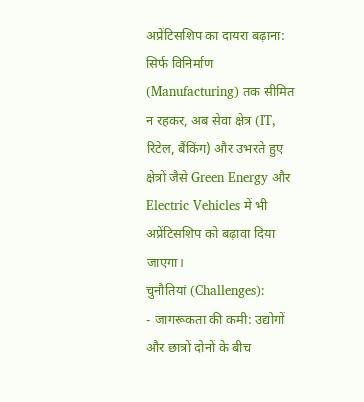अप्रेंटिसशिप का दायरा बढ़ाना: सिर्फ विनिर्माण (Manufacturing) तक सीमित न रहकर, अब सेवा क्षेत्र (IT, रिटेल, बैंकिंग) और उभरते हुए क्षेत्रों जैसे Green Energy और Electric Vehicles में भी अप्रेंटिसशिप को बढ़ावा दिया जाएगा।
चुनौतियां (Challenges):
- जागरूकता की कमी: उद्योगों और छात्रों दोनों के बीच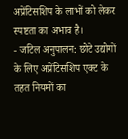अप्रेंटिसशिप के लाभों को लेकर स्पष्टता का अभाव है।
- जटिल अनुपालन: छोटे उद्योगों के लिए अप्रेंटिसशिप एक्ट के तहत नियमों का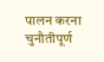पालन करना चुनौतीपूर्ण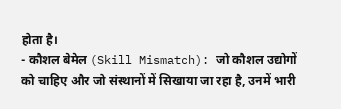होता है।
- कौशल बेमेल (Skill Mismatch): जो कौशल उद्योगों को चाहिए और जो संस्थानों में सिखाया जा रहा है, उनमें भारी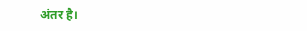अंतर है।